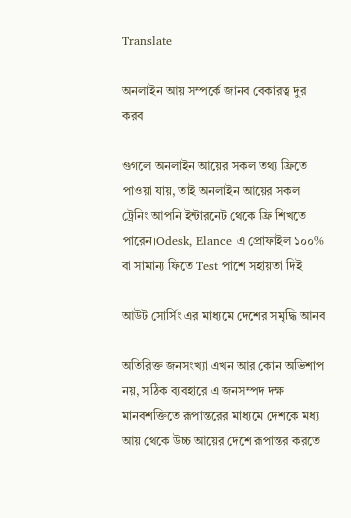Translate

অনলাইন আয় সম্পর্কে জানব বেকারত্ব দুর করব

গুগলে অনলাইন আয়ের সকল তথ্য ফ্রিতে পাওয়া যায়, তাই অনলাইন আয়ের সকল ট্রেনিং আপনি ইন্টারনেট থেকে ফ্রি শিখতে পারেন।Odesk, Elance এ প্রোফাইল ১০০% বা সামান্য ফিতে Test পাশে সহায়তা দিই

আউট সোর্সিং এর মাধ্যমে দেশের সমৃদ্ধি আনব

অতিরিক্ত জনসংখ্যা এখন আর কোন অভিশাপ নয়, সঠিক ব্যবহারে এ জনসম্পদ দক্ষ মানবশক্তিতে রূপান্তরের মাধ্যমে দেশকে মধ্য আয় থেকে উচ্চ আয়ের দেশে রূপান্তর করতে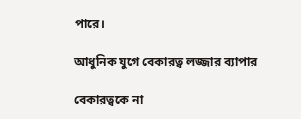পারে।

আধুনিক যুগে বেকারত্ব লজ্জার ব্যাপার

বেকারত্বকে না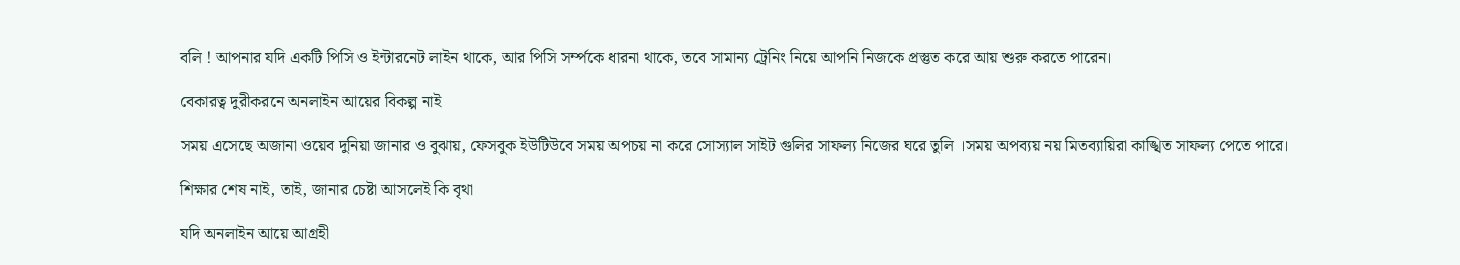বলি ! আপনার যদি একটি পিসি ও ইন্টারনেট লাইন থাকে, আর পিসি সর্ম্পকে ধারনা থাকে, তবে সামান্য ট্রেনিং নিয়ে আপনি নিজকে প্রস্তুত করে আয় শুরু করতে পারেন।

বেকারত্ব দুরীকরনে অনলাইন আয়ের বিকল্প নাই

সময় এসেছে অজানা ওয়েব দুনিয়া জানার ও বুঝায়, ফেসবুক ইউটিউবে সময় অপচয় না করে সোস্যাল সাইট গুলির সাফল্য নিজের ঘরে তুলি ।সময় অপব্যয় নয় মিতব্যায়িরা কাঙ্খিত সাফল্য পেতে পারে।

শিক্ষার শেষ নাই, তাই, জানার চেষ্টা আসলেই কি বৃথা

যদি অনলাইন আয়ে আগ্রহী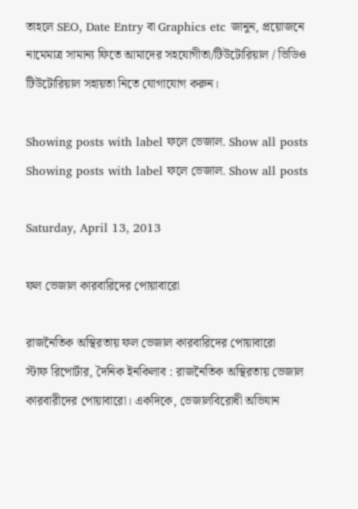তাহলে SEO, Date Entry বা Graphics etc জানুন, প্রয়োজনে নামেমাত্র সামান্য ফিতে আমাদের সহযোগীতা/টিউটোরিয়াল / ভিডিও টিউটোরিয়াল সহায়তা নিতে যোগাযোগ করুন।

Showing posts with label ফলে ভেজাল. Show all posts
Showing posts with label ফলে ভেজাল. Show all posts

Saturday, April 13, 2013

ফল ভেজাল কারবারিদের পোয়াবারো

রাজনৈতিক অস্থিরতায় ফল ভেজাল কারবারিদের পোয়াবারো
স্টাফ রিপোর্টার, দৈনিক ইনকিলাব : রাজনৈতিক অস্থিরতায় ভেজাল কারবারীদের পোয়াবারো। একদিকে, ভেজালবিরোধী অভিযান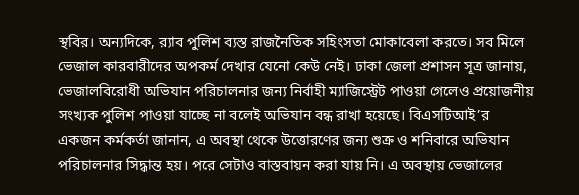স্থবির। অন্যদিকে, র‌্যাব পুলিশ ব্যস্ত রাজনৈতিক সহিংসতা মোকাবেলা করতে। সব মিলে ভেজাল কারবারীদের অপকর্ম দেখার যেনো কেউ নেই। ঢাকা জেলা প্রশাসন সূত্র জানায়, ভেজালবিরোধী অভিযান পরিচালনার জন্য নির্বাহী ম্যাজিস্ট্রেট পাওয়া গেলেও প্রয়োজনীয় সংখ্যক পুলিশ পাওয়া যাচ্ছে না বলেই অভিযান বন্ধ রাখা হয়েছে। বিএসটিআই’র একজন কর্মকর্তা জানান, এ অবস্থা থেকে উত্তোরণের জন্য শুক্র ও শনিবারে অভিযান পরিচালনার সিদ্ধান্ত হয়। পরে সেটাও বাস্তবায়ন করা যায় নি। এ অবস্থায় ভেজালের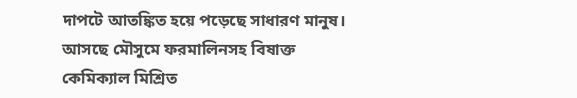দাপটে আতঙ্কিত হয়ে পড়েছে সাধারণ মানুষ। আসছে মৌসুমে ফরমালিনসহ বিষাক্ত কেমিক্যাল মিশ্রিত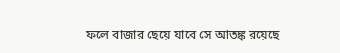ফলে বাজার ছেয়ে যাবে সে আতঙ্ক রয়েছে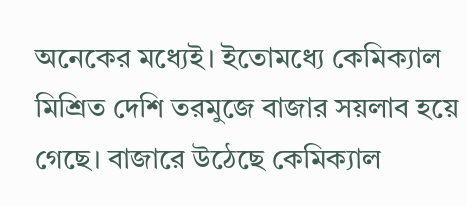অনেকের মধ্যেই। ইতোমধ্যে কেমিক্যাল মিশ্রিত দেশি তরমুজে বাজার সয়লাব হয়ে গেছে। বাজারে উঠেছে কেমিক্যাল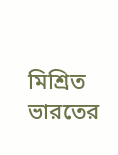মিশ্রিত ভারতের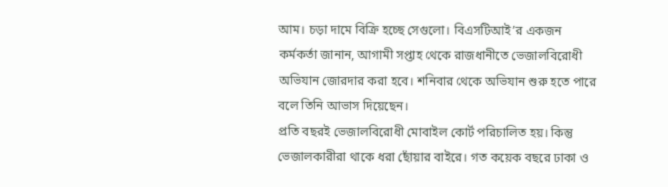আম। চড়া দামে বিক্রি হচ্ছে সেগুলো। বিএসটিআই’র একজন কর্মকর্তা জানান, আগামী সপ্তাহ থেকে রাজধানীতে ভেজালবিরোধী অভিযান জোরদার করা হবে। শনিবার থেকে অভিযান শুরু হতে পারে বলে তিনি আভাস দিয়েছেন।
প্রতি বছরই ভেজালবিরোধী মোবাইল কোর্ট পরিচালিত হয়। কিন্তু ভেজালকারীরা থাকে ধরা ছোঁয়ার বাইরে। গত কয়েক বছরে ঢাকা ও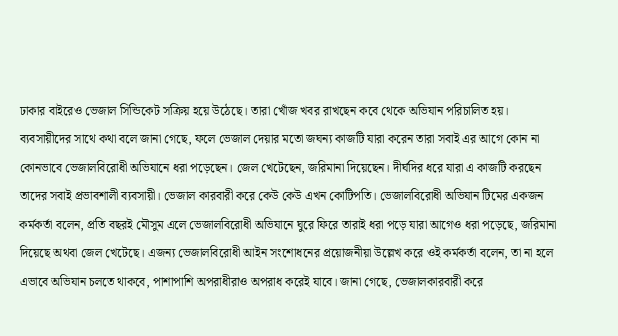ঢাকার বাইরেও ভেজাল সিন্ডিকেট সক্রিয় হয়ে উঠেছে। তারা খোঁজ খবর রাখছেন কবে থেকে অভিযান পরিচালিত হয়।  ব্যবসায়ীদের সাথে কথা বলে জানা গেছে, ফলে ভেজাল দেয়ার মতো জঘন্য কাজটি যারা করেন তারা সবাই এর আগে কোন না কোনভাবে ভেজালবিরোধী অভিযানে ধরা পড়েছেন। জেল খেটেছেন, জরিমানা দিয়েছেন। দীর্ঘদির ধরে যারা এ কাজটি করছেন তাদের সবাই প্রভাবশালী ব্যবসায়ী। ভেজাল কারবারী করে কেউ কেউ এখন কোটিপতি। ভেজালবিরোধী অভিযান টিমের একজন কর্মকর্তা বলেন, প্রতি বছরই মৌসুম এলে ভেজালবিরোধী অভিযানে ঘুরে ফিরে তারাই ধরা পড়ে যারা আগেও ধরা পড়েছে, জরিমানা দিয়েছে অথবা জেল খেটেছে। এজন্য ভেজালবিরোধী আইন সংশোধনের প্রয়োজনীয়া উল্লেখ করে ওই কর্মকর্তা বলেন, তা না হলে এভাবে অভিযান চলতে থাকবে, পাশাপাশি অপরাধীরাও অপরাধ করেই যাবে। জানা গেছে, ভেজালকারবারী করে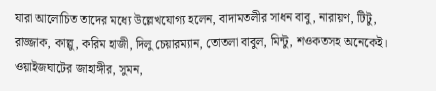যারা আলোচিত তাদের মধ্যে উল্লেখযোগ্য হলেন, বাদামতলীর সাধন বাবু, নারায়ণ, টিটু, রাজ্জাক, কাল্লু, করিম হাজী, দিলু চেয়ারম্যান, তোতলা বাবুল, মিন্টু, শওকতসহ অনেকেই। ওয়াইজঘাটের জাহাঙ্গীর, সুমন,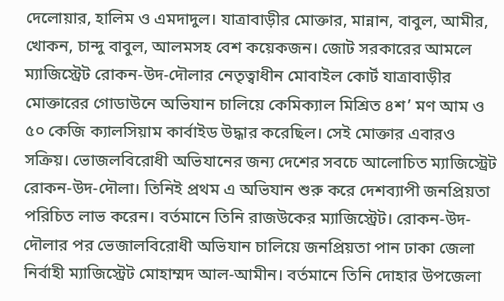দেলোয়ার, হালিম ও এমদাদুল। যাত্রাবাড়ীর মোক্তার, মান্নান, বাবুল, আমীর, খোকন, চান্দু বাবুল, আলমসহ বেশ কয়েকজন। জোট সরকারের আমলে ম্যাজিস্ট্রেট রোকন-উদ-দৌলার নেতৃত্বাধীন মোবাইল কোর্ট যাত্রাবাড়ীর মোক্তারের গোডাউনে অভিযান চালিয়ে কেমিক্যাল মিশ্রিত ৪শ’ মণ আম ও ৫০ কেজি ক্যালসিয়াম কার্বাইড উদ্ধার করেছিল। সেই মোক্তার এবারও সক্রিয়। ভোজলবিরোধী অভিযানের জন্য দেশের সবচে আলোচিত ম্যাজিস্ট্রেট রোকন-উদ-দৌলা। তিনিই প্রথম এ অভিযান শুরু করে দেশব্যাপী জনপ্রিয়তা পরিচিত লাভ করেন। বর্তমানে তিনি রাজউকের ম্যাজিস্ট্রেট। রোকন-উদ-দৌলার পর ভেজালবিরোধী অভিযান চালিয়ে জনপ্রিয়তা পান ঢাকা জেলা নির্বাহী ম্যাজিস্ট্রেট মোহাম্মদ আল-আমীন। বর্তমানে তিনি দোহার উপজেলা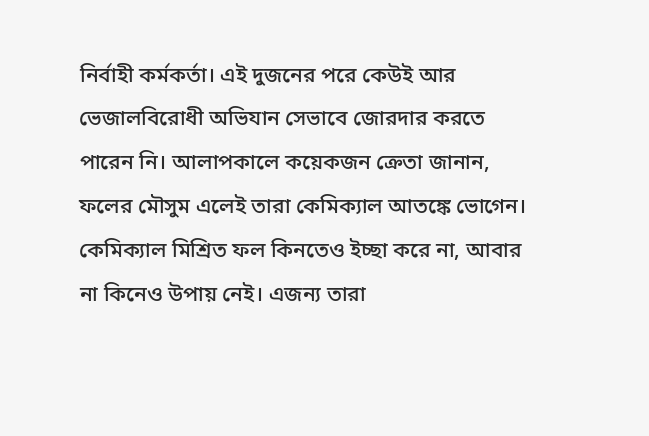নির্বাহী কর্মকর্তা। এই দুজনের পরে কেউই আর ভেজালবিরোধী অভিযান সেভাবে জোরদার করতে পারেন নি। আলাপকালে কয়েকজন ক্রেতা জানান, ফলের মৌসুম এলেই তারা কেমিক্যাল আতঙ্কে ভোগেন। কেমিক্যাল মিশ্রিত ফল কিনতেও ইচ্ছা করে না, আবার না কিনেও উপায় নেই। এজন্য তারা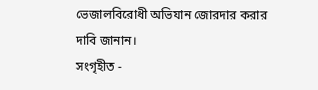ভেজালবিরোধী অভিযান জোরদার করার দাবি জানান।
সংগৃহীত -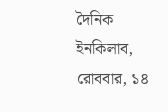দৈনিক ইনকিলাব,
রোববার, ১৪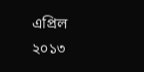এপ্রিল ২০১৩